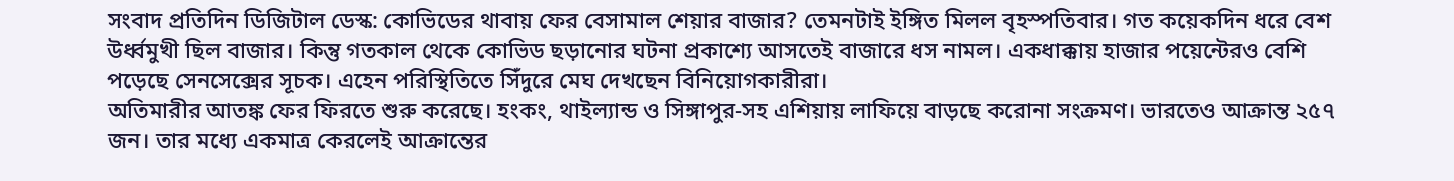সংবাদ প্রতিদিন ডিজিটাল ডেস্ক: কোভিডের থাবায় ফের বেসামাল শেয়ার বাজার? তেমনটাই ইঙ্গিত মিলল বৃহস্পতিবার। গত কয়েকদিন ধরে বেশ উর্ধ্বমুখী ছিল বাজার। কিন্তু গতকাল থেকে কোভিড ছড়ানোর ঘটনা প্রকাশ্যে আসতেই বাজারে ধস নামল। একধাক্কায় হাজার পয়েন্টেরও বেশি পড়েছে সেনসেক্সের সূচক। এহেন পরিস্থিতিতে সিঁদুরে মেঘ দেখছেন বিনিয়োগকারীরা।
অতিমারীর আতঙ্ক ফের ফিরতে শুরু করেছে। হংকং, থাইল্যান্ড ও সিঙ্গাপুর-সহ এশিয়ায় লাফিয়ে বাড়ছে করোনা সংক্রমণ। ভারতেও আক্রান্ত ২৫৭ জন। তার মধ্যে একমাত্র কেরলেই আক্রান্তের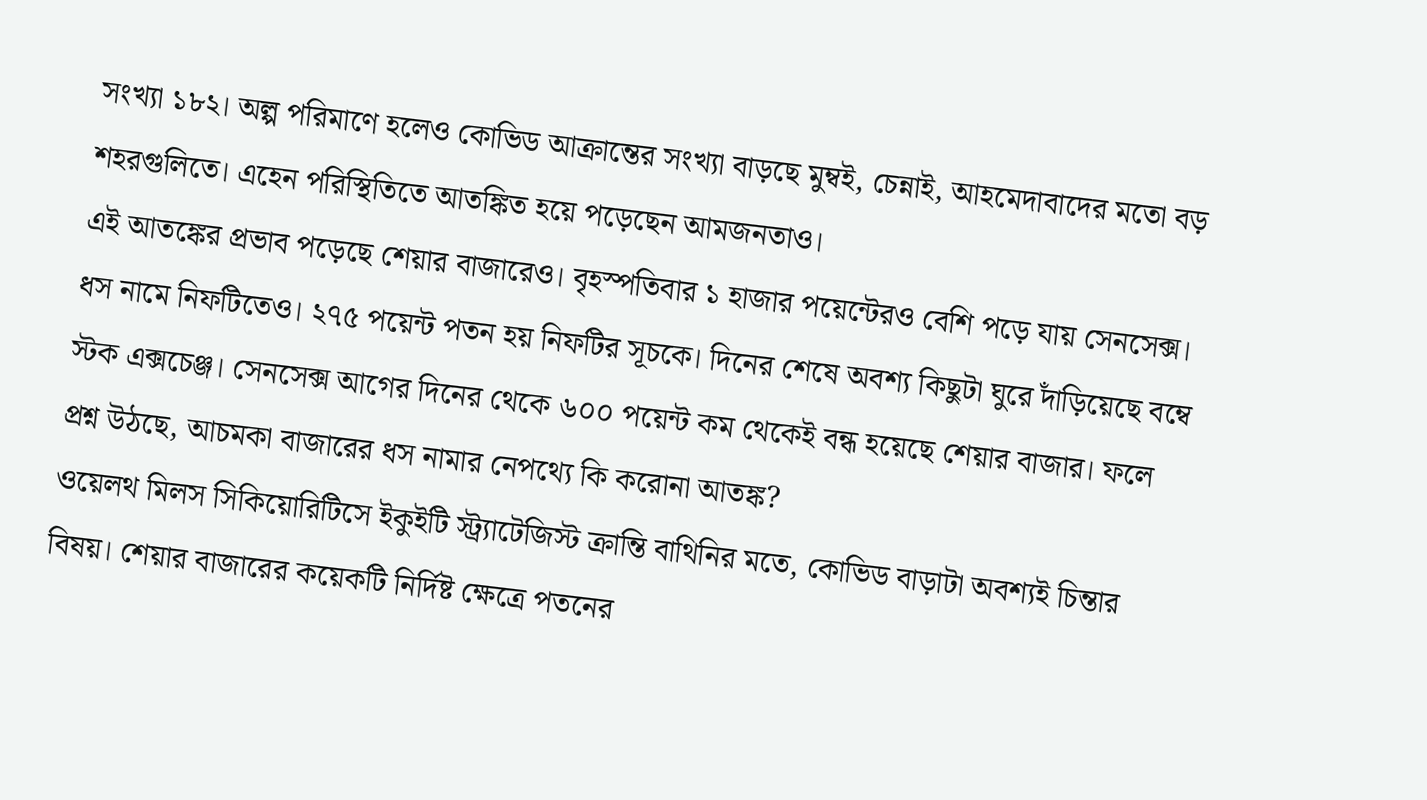সংখ্যা ১৮২। অল্প পরিমাণে হলেও কোভিড আক্রান্তের সংখ্যা বাড়ছে মুম্বই, চেন্নাই, আহমেদাবাদের মতো বড় শহরগুলিতে। এহেন পরিস্থিতিতে আতঙ্কিত হয়ে পড়েছেন আমজনতাও।
এই আতঙ্কের প্রভাব পড়েছে শেয়ার বাজারেও। বৃহস্পতিবার ১ হাজার পয়েন্টেরও বেশি পড়ে যায় সেনসেক্স। ধস নামে নিফটিতেও। ২৭৫ পয়েন্ট পতন হয় নিফটির সূচকে। দিনের শেষে অবশ্য কিছুটা ঘুরে দাঁড়িয়েছে বম্বে স্টক এক্সচেঞ্জ। সেনসেক্স আগের দিনের থেকে ৬০০ পয়েন্ট কম থেকেই বন্ধ হয়েছে শেয়ার বাজার। ফলে প্রশ্ন উঠছে, আচমকা বাজারের ধস নামার নেপথ্যে কি করোনা আতঙ্ক?
ওয়েলথ মিলস সিকিয়োরিটিসে ইকুইটি স্ট্র্যাটেজিস্ট ক্রান্তি বাথিনির মতে, কোভিড বাড়াটা অবশ্যই চিন্তার বিষয়। শেয়ার বাজারের কয়েকটি নির্দিষ্ট ক্ষেত্রে পতনের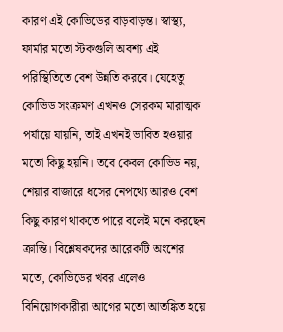কারণ এই কোভিডের বাড়বাড়ন্ত। স্বাস্থ্য, ফার্মার মতো স্টকগুলি অবশ্য এই পরিস্থিতিতে বেশ উন্নতি করবে। যেহেতু কোভিড সংক্রমণ এখনও সেরকম মারাত্মক পর্যায়ে যায়নি, তাই এখনই ভাবিত হওয়ার মতো কিছু হয়নি। তবে কেবল কোভিড নয়, শেয়ার বাজারে ধসের নেপথ্যে আরও বেশ কিছু কারণ থাকতে পারে বলেই মনে করছেন ক্রান্তি। বিশ্লেষকদের আরেকটি অংশের মতে, কোভিডের খবর এলেও বিনিয়োগকারীরা আগের মতো আতঙ্কিত হয়ে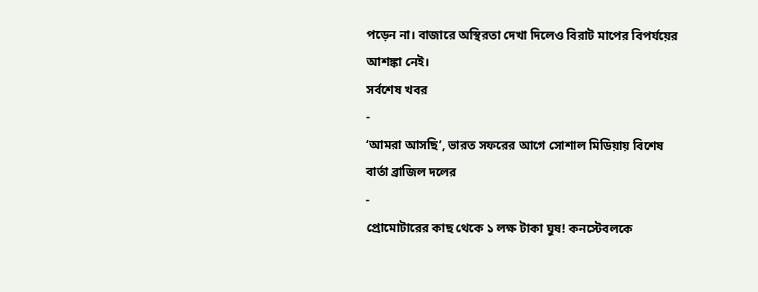পড়েন না। বাজারে অস্থিরতা দেখা দিলেও বিরাট মাপের বিপর্যয়ের আশঙ্কা নেই।
সর্বশেষ খবর
-
‘আমরা আসছি’, ভারত সফরের আগে সোশাল মিডিয়ায় বিশেষ বার্তা ব্রাজিল দলের
-
প্রোমোটারের কাছ থেকে ১ লক্ষ টাকা ঘুষ! কনস্টেবলকে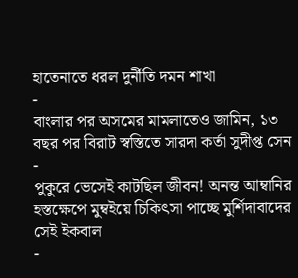হাতেনাতে ধরল দুর্নীতি দমন শাখা
-
বাংলার পর অসমের মামলাতেও জামিন, ১৩ বছর পর বিরাট স্বস্তিতে সারদা কর্তা সুদীপ্ত সেন
-
পুকুরে ভেসেই কাটছিল জীবন! অনন্ত আম্বানির হস্তক্ষেপে মুম্বইয়ে চিকিৎসা পাচ্ছে মুর্শিদাবাদের সেই ইকবাল
-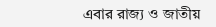এবার রাজ্য ও জাতীয়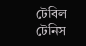টেবিল টেনিস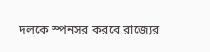দলকে স্পনসর করবে রাজ্যের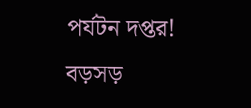পর্যটন দপ্তর! বড়সড়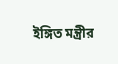ইঙ্গিত মন্ত্রীর